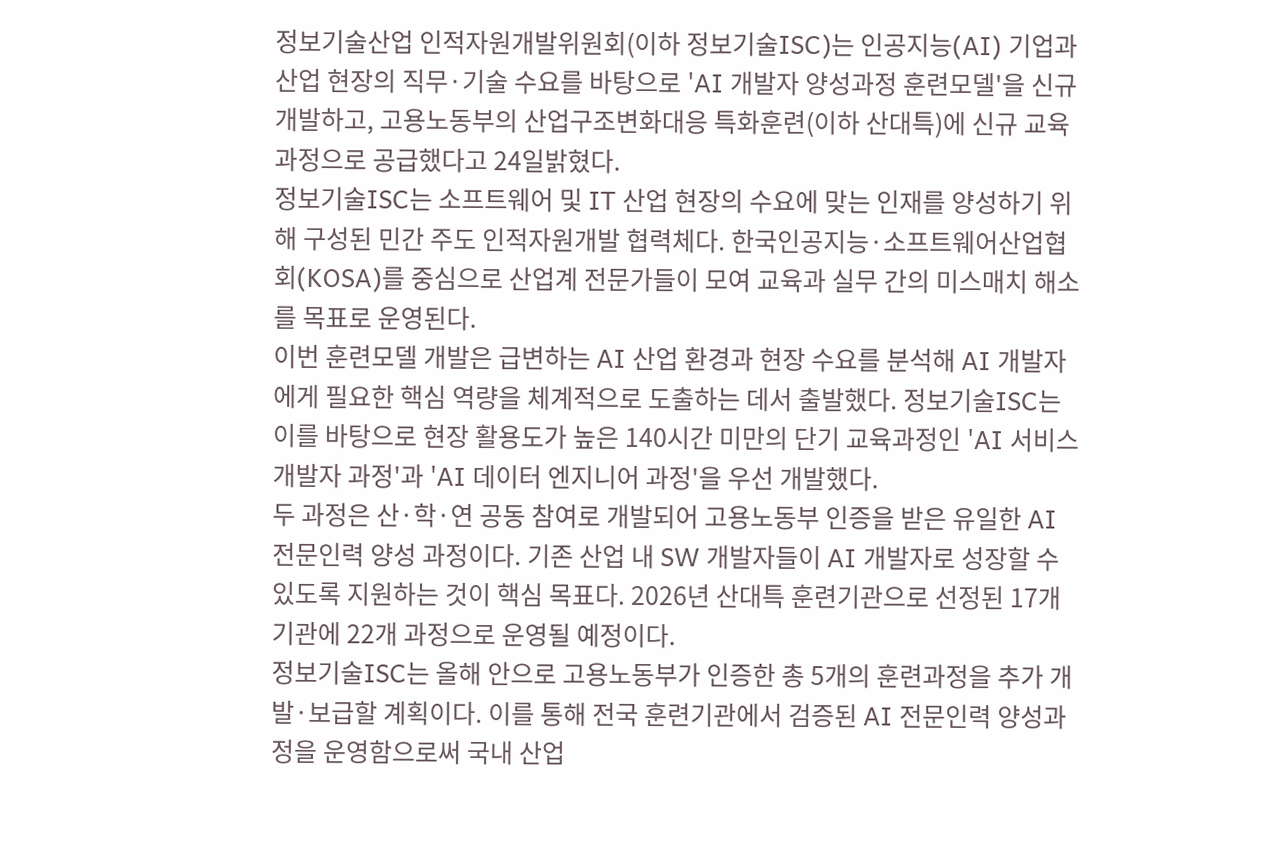정보기술산업 인적자원개발위원회(이하 정보기술ISC)는 인공지능(AI) 기업과 산업 현장의 직무·기술 수요를 바탕으로 'AI 개발자 양성과정 훈련모델'을 신규 개발하고, 고용노동부의 산업구조변화대응 특화훈련(이하 산대특)에 신규 교육과정으로 공급했다고 24일밝혔다.
정보기술ISC는 소프트웨어 및 IT 산업 현장의 수요에 맞는 인재를 양성하기 위해 구성된 민간 주도 인적자원개발 협력체다. 한국인공지능·소프트웨어산업협회(KOSA)를 중심으로 산업계 전문가들이 모여 교육과 실무 간의 미스매치 해소를 목표로 운영된다.
이번 훈련모델 개발은 급변하는 AI 산업 환경과 현장 수요를 분석해 AI 개발자에게 필요한 핵심 역량을 체계적으로 도출하는 데서 출발했다. 정보기술ISC는 이를 바탕으로 현장 활용도가 높은 140시간 미만의 단기 교육과정인 'AI 서비스 개발자 과정'과 'AI 데이터 엔지니어 과정'을 우선 개발했다.
두 과정은 산·학·연 공동 참여로 개발되어 고용노동부 인증을 받은 유일한 AI 전문인력 양성 과정이다. 기존 산업 내 SW 개발자들이 AI 개발자로 성장할 수 있도록 지원하는 것이 핵심 목표다. 2026년 산대특 훈련기관으로 선정된 17개 기관에 22개 과정으로 운영될 예정이다.
정보기술ISC는 올해 안으로 고용노동부가 인증한 총 5개의 훈련과정을 추가 개발·보급할 계획이다. 이를 통해 전국 훈련기관에서 검증된 AI 전문인력 양성과정을 운영함으로써 국내 산업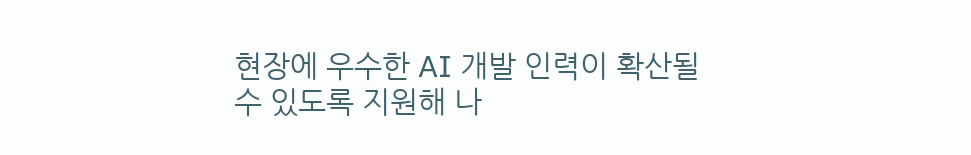현장에 우수한 AI 개발 인력이 확산될 수 있도록 지원해 나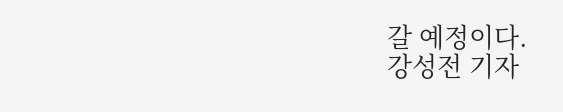갈 예정이다.
강성전 기자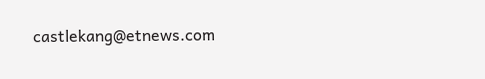castlekang@etnews.com